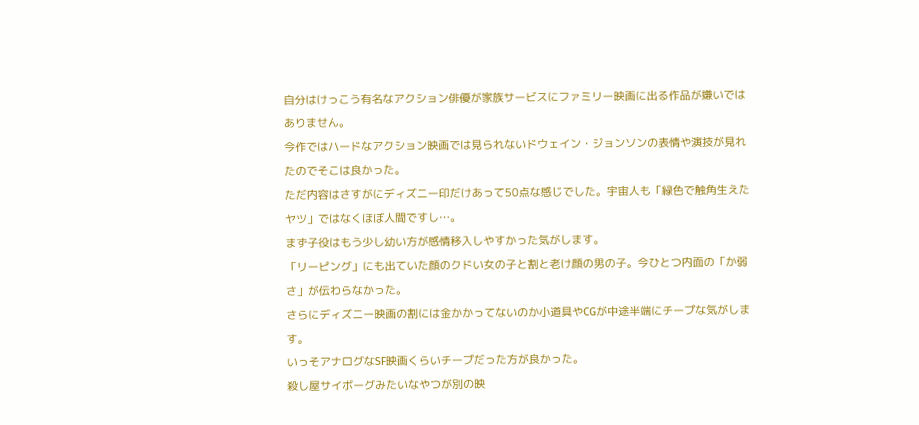自分はけっこう有名なアクション俳優が家族サービスにファミリー映画に出る作品が嫌いではありません。
今作ではハードなアクション映画では見られないドウェイン・ジョンソンの表情や演技が見れたのでそこは良かった。
ただ内容はさすがにディズニー印だけあって50点な感じでした。宇宙人も「緑色で触角生えたヤツ」ではなくほぼ人間ですし…。
まず子役はもう少し幼い方が感情移入しやすかった気がします。
「リーピング」にも出ていた顔のクドい女の子と割と老け顔の男の子。今ひとつ内面の「か弱さ」が伝わらなかった。
さらにディズニー映画の割には金かかってないのか小道具やCGが中途半端にチープな気がします。
いっそアナログなSF映画くらいチープだった方が良かった。
殺し屋サイボーグみたいなやつが別の映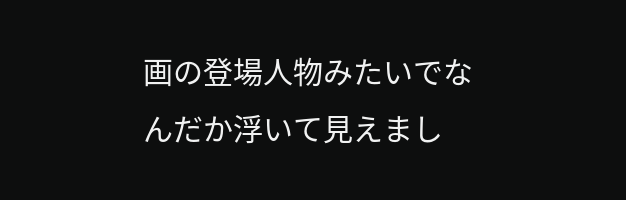画の登場人物みたいでなんだか浮いて見えまし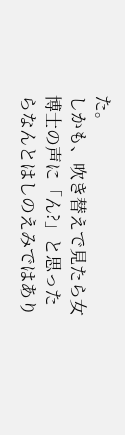た。
しかも、吹き替えで見たら女博士の声に「ん?」と思ったらなんとはしのえみではあり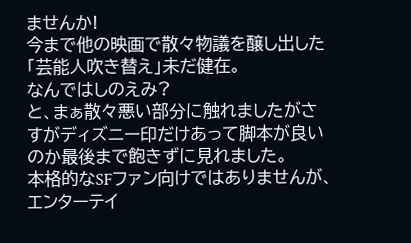ませんか!
今まで他の映画で散々物議を醸し出した「芸能人吹き替え」未だ健在。
なんではしのえみ?
と、まぁ散々悪い部分に触れましたがさすがディズニー印だけあって脚本が良いのか最後まで飽きずに見れました。
本格的なSFファン向けではありませんが、エンターテイ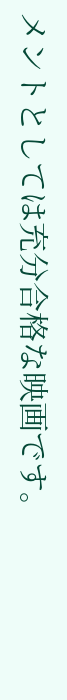メントとしては充分合格な映画です。